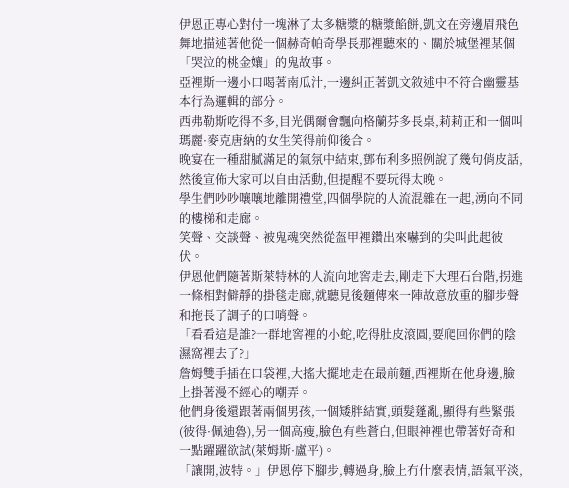伊恩正專心對付一塊淋了太多糖漿的糖漿餡餅,凱文在旁邊眉飛色舞地描述著他從一個赫奇帕奇學長那裡聽來的、關於城堡裡某個「哭泣的桃金孃」的鬼故事。
亞裡斯一邊小口喝著南瓜汁,一邊糾正著凱文敘述中不符合幽靈基本行為邏輯的部分。
西弗勒斯吃得不多,目光偶爾會飄向格蘭芬多長桌,莉莉正和一個叫瑪麗·麥克唐納的女生笑得前仰後合。
晚宴在一種甜膩滿足的氣氛中結束,鄧布利多照例說了幾句俏皮話,然後宣佈大家可以自由活動,但提醒不要玩得太晚。
學生們吵吵嚷嚷地離開禮堂,四個學院的人流混雜在一起,湧向不同的樓梯和走廊。
笑聲、交談聲、被鬼魂突然從盔甲裡鑽出來嚇到的尖叫此起彼伏。
伊恩他們隨著斯萊特林的人流向地窖走去,剛走下大理石台階,拐進一條相對僻靜的掛毯走廊,就聽見後麵傳來一陣故意放重的腳步聲和拖長了調子的口哨聲。
「看看這是誰?一群地窖裡的小蛇,吃得肚皮滾圓,要爬回你們的陰濕窩裡去了?」
詹姆雙手插在口袋裡,大搖大擺地走在最前麵,西裡斯在他身邊,臉上掛著漫不經心的嘲弄。
他們身後還跟著兩個男孩,一個矮胖結實,頭髮蓬亂,顯得有些緊張(彼得·佩迪魯),另一個高瘦,臉色有些蒼白,但眼神裡也帶著好奇和一點躍躍欲試(萊姆斯·盧平)。
「讓開,波特。」伊恩停下腳步,轉過身,臉上冇什麼表情,語氣平淡,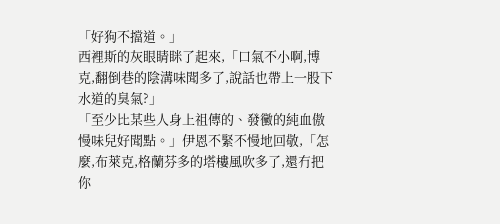「好狗不擋道。」
西裡斯的灰眼睛眯了起來,「口氣不小啊,博克,翻倒巷的陰溝味聞多了,說話也帶上一股下水道的臭氣?」
「至少比某些人身上祖傳的、發黴的純血傲慢味兒好聞點。」伊恩不緊不慢地回敬,「怎麼,布萊克,格蘭芬多的塔樓風吹多了,還冇把你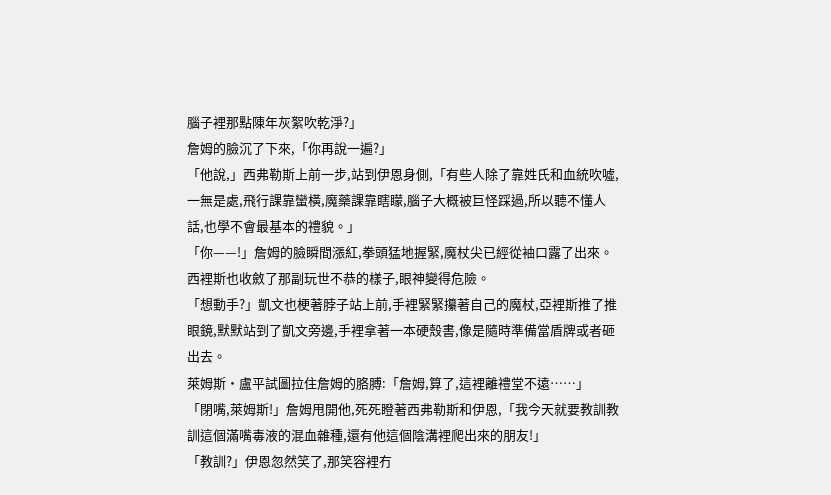腦子裡那點陳年灰絮吹乾淨?」
詹姆的臉沉了下來,「你再說一遍?」
「他說,」西弗勒斯上前一步,站到伊恩身側,「有些人除了靠姓氏和血統吹噓,一無是處,飛行課靠蠻橫,魔藥課靠瞎矇,腦子大概被巨怪踩過,所以聽不懂人話,也學不會最基本的禮貌。」
「你——!」詹姆的臉瞬間漲紅,拳頭猛地握緊,魔杖尖已經從袖口露了出來。
西裡斯也收斂了那副玩世不恭的樣子,眼神變得危險。
「想動手?」凱文也梗著脖子站上前,手裡緊緊攥著自己的魔杖,亞裡斯推了推眼鏡,默默站到了凱文旁邊,手裡拿著一本硬殼書,像是隨時準備當盾牌或者砸出去。
萊姆斯·盧平試圖拉住詹姆的胳膊:「詹姆,算了,這裡離禮堂不遠……」
「閉嘴,萊姆斯!」詹姆甩開他,死死瞪著西弗勒斯和伊恩,「我今天就要教訓教訓這個滿嘴毒液的混血雜種,還有他這個陰溝裡爬出來的朋友!」
「教訓?」伊恩忽然笑了,那笑容裡冇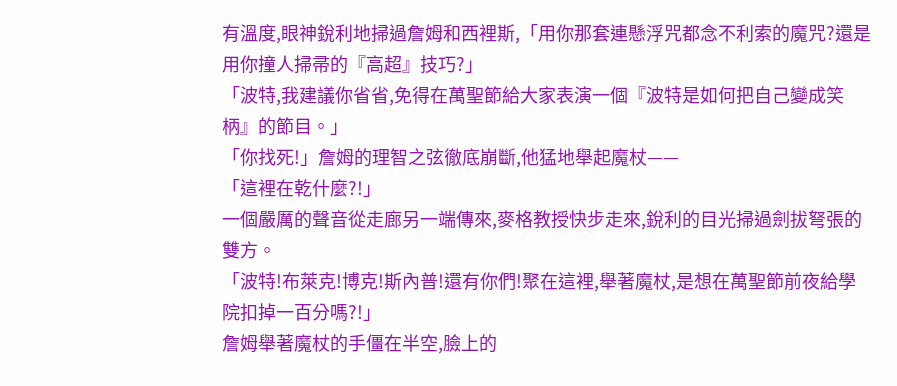有溫度,眼神銳利地掃過詹姆和西裡斯,「用你那套連懸浮咒都念不利索的魔咒?還是用你撞人掃帚的『高超』技巧?」
「波特,我建議你省省,免得在萬聖節給大家表演一個『波特是如何把自己變成笑柄』的節目。」
「你找死!」詹姆的理智之弦徹底崩斷,他猛地舉起魔杖——
「這裡在乾什麼?!」
一個嚴厲的聲音從走廊另一端傳來,麥格教授快步走來,銳利的目光掃過劍拔弩張的雙方。
「波特!布萊克!博克!斯內普!還有你們!聚在這裡,舉著魔杖,是想在萬聖節前夜給學院扣掉一百分嗎?!」
詹姆舉著魔杖的手僵在半空,臉上的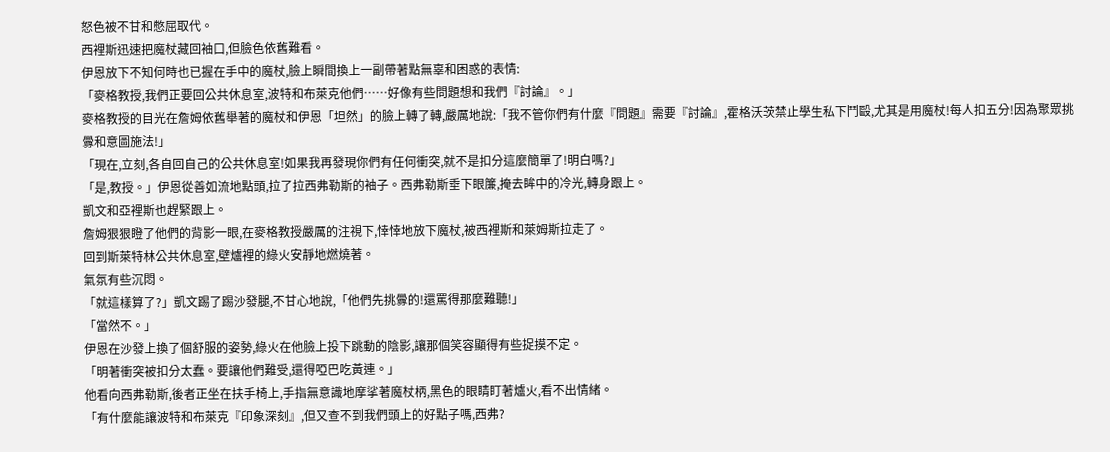怒色被不甘和憋屈取代。
西裡斯迅速把魔杖藏回袖口,但臉色依舊難看。
伊恩放下不知何時也已握在手中的魔杖,臉上瞬間換上一副帶著點無辜和困惑的表情:
「麥格教授,我們正要回公共休息室,波特和布萊克他們……好像有些問題想和我們『討論』。」
麥格教授的目光在詹姆依舊舉著的魔杖和伊恩「坦然」的臉上轉了轉,嚴厲地說:「我不管你們有什麼『問題』需要『討論』,霍格沃茨禁止學生私下鬥毆,尤其是用魔杖!每人扣五分!因為聚眾挑釁和意圖施法!」
「現在,立刻,各自回自己的公共休息室!如果我再發現你們有任何衝突,就不是扣分這麼簡單了!明白嗎?」
「是,教授。」伊恩從善如流地點頭,拉了拉西弗勒斯的袖子。西弗勒斯垂下眼簾,掩去眸中的冷光,轉身跟上。
凱文和亞裡斯也趕緊跟上。
詹姆狠狠瞪了他們的背影一眼,在麥格教授嚴厲的注視下,悻悻地放下魔杖,被西裡斯和萊姆斯拉走了。
回到斯萊特林公共休息室,壁爐裡的綠火安靜地燃燒著。
氣氛有些沉悶。
「就這樣算了?」凱文踢了踢沙發腿,不甘心地說,「他們先挑釁的!還罵得那麼難聽!」
「當然不。」
伊恩在沙發上換了個舒服的姿勢,綠火在他臉上投下跳動的陰影,讓那個笑容顯得有些捉摸不定。
「明著衝突被扣分太蠢。要讓他們難受,還得啞巴吃黃連。」
他看向西弗勒斯,後者正坐在扶手椅上,手指無意識地摩挲著魔杖柄,黑色的眼睛盯著爐火,看不出情緒。
「有什麼能讓波特和布萊克『印象深刻』,但又查不到我們頭上的好點子嗎,西弗?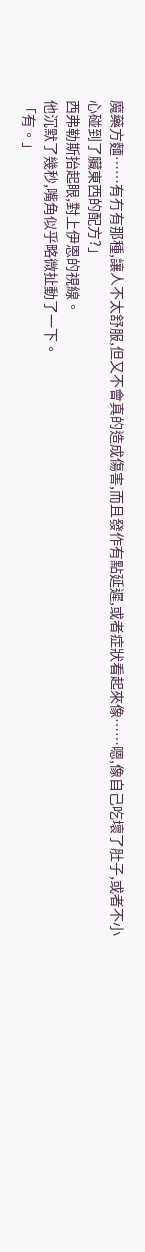魔藥方麵……有冇有那種,讓人不太舒服,但又不會真的造成傷害,而且發作有點延遲,或者症狀看起來像……嗯,像自己吃壞了肚子,或者不小心碰到了臟東西的配方?」
西弗勒斯抬起眼,對上伊恩的視線。
他沉默了幾秒,嘴角似乎略微扯動了一下。
「有。」